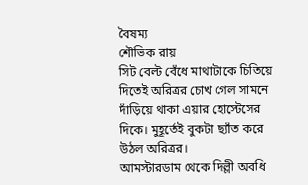বৈষম্য
শৌভিক রায়
সিট বেল্ট বেঁধে মাথাটাকে চিতিয়ে দিতেই অরিত্রর চোখ গেল সামনে দাঁড়িয়ে থাকা এয়ার হোস্টেসের দিকে। মুহূর্তেই বুকটা ছ্যাঁত করে উঠল অরিত্রর।
আমস্টারডাম থেকে দিল্লী অবধি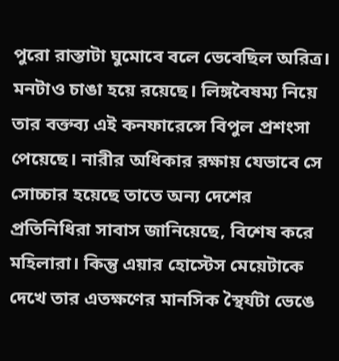পুরো রাস্তাটা ঘুমোবে বলে ভেবেছিল অরিত্র। মনটাও চাঙা হয়ে রয়েছে। লিঙ্গবৈষম্য নিয়ে তার বক্তব্য এই কনফারেন্সে বিপুল প্রশংসা পেয়েছে। নারীর অধিকার রক্ষায় যেভাবে সে সোচ্চার হয়েছে তাতে অন্য দেশের প্রতিনিধিরা সাবাস জানিয়েছে, বিশেষ করে মহিলারা। কিন্তু এয়ার হোস্টেস মেয়েটাকে দেখে তার এতক্ষণের মানসিক স্থৈর্যটা ভেঙে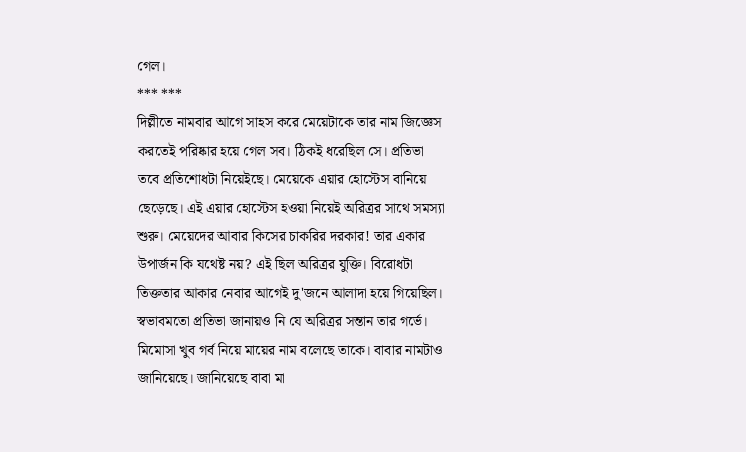গেল।
*** ***
দিল্লীতে নামবার আগে সাহস করে মেয়েটাকে তার নাম জিজ্ঞেস করতেই পরিষ্কার হয়ে গেল সব। ঠিকই ধরেছিল সে। প্রতিভা তবে প্রতিশোধটা নিয়েইছে। মেয়েকে এয়ার হোস্টেস বানিয়ে ছেড়েছে। এই এয়ার হোস্টেস হওয়া নিয়েই অরিত্রর সাথে সমস্যা শুরু। মেয়েদের আবার কিসের চাকরির দরকার! তার একার উপার্জন কি যথেষ্ট নয়? এই ছিল অরিত্রর যুক্তি। বিরোধটা তিক্ততার আকার নেবার আগেই দু'জনে আলাদা হয়ে গিয়েছিল। স্বভাবমতো প্রতিভা জানায়ও নি যে অরিত্রর সন্তান তার গর্ভে।
মিমোসা খুব গর্ব নিয়ে মায়ের নাম বলেছে তাকে। বাবার নামটাও জানিয়েছে। জানিয়েছে বাবা মা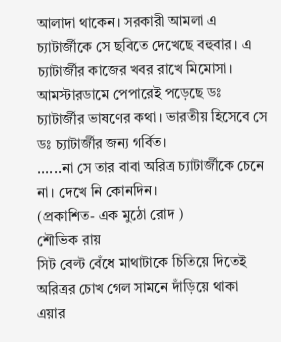আলাদা থাকেন। সরকারী আমলা এ চ্যাটার্জীকে সে ছবিতে দেখেছে বহুবার। এ চ্যাটার্জীর কাজের খবর রাখে মিমোসা। আমস্টারডামে পেপারেই পড়েছে ডঃ চ্যাটার্জীর ভাষণের কথা। ভারতীয় হিসেবে সে ডঃ চ্যাটার্জীর জন্য গর্বিত।
......না সে তার বাবা অরিত্র চ্যাটার্জীকে চেনে না। দেখে নি কোনদিন।
(প্রকাশিত- এক মুঠো রোদ )
শৌভিক রায়
সিট বেল্ট বেঁধে মাথাটাকে চিতিয়ে দিতেই অরিত্রর চোখ গেল সামনে দাঁড়িয়ে থাকা এয়ার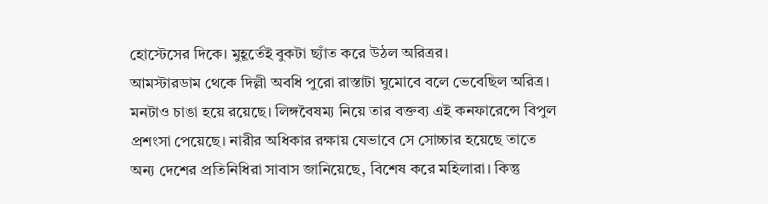হোস্টেসের দিকে। মুহূর্তেই বুকটা ছ্যাঁত করে উঠল অরিত্রর।
আমস্টারডাম থেকে দিল্লী অবধি পুরো রাস্তাটা ঘুমোবে বলে ভেবেছিল অরিত্র। মনটাও চাঙা হয়ে রয়েছে। লিঙ্গবৈষম্য নিয়ে তার বক্তব্য এই কনফারেন্সে বিপুল প্রশংসা পেয়েছে। নারীর অধিকার রক্ষায় যেভাবে সে সোচ্চার হয়েছে তাতে অন্য দেশের প্রতিনিধিরা সাবাস জানিয়েছে, বিশেষ করে মহিলারা। কিন্তু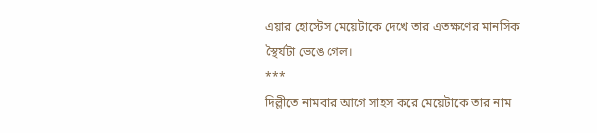এয়ার হোস্টেস মেয়েটাকে দেখে তার এতক্ষণের মানসিক স্থৈর্যটা ভেঙে গেল।
***
দিল্লীতে নামবার আগে সাহস করে মেয়েটাকে তার নাম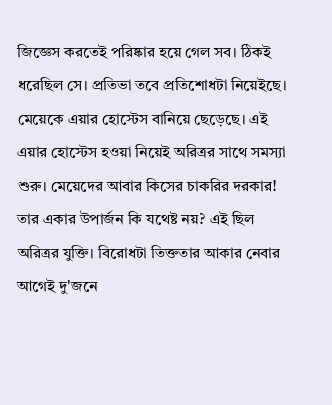জিজ্ঞেস করতেই পরিষ্কার হয়ে গেল সব। ঠিকই ধরেছিল সে। প্রতিভা তবে প্রতিশোধটা নিয়েইছে। মেয়েকে এয়ার হোস্টেস বানিয়ে ছেড়েছে। এই এয়ার হোস্টেস হওয়া নিয়েই অরিত্রর সাথে সমস্যা শুরু। মেয়েদের আবার কিসের চাকরির দরকার! তার একার উপার্জন কি যথেষ্ট নয়? এই ছিল অরিত্রর যুক্তি। বিরোধটা তিক্ততার আকার নেবার আগেই দু'জনে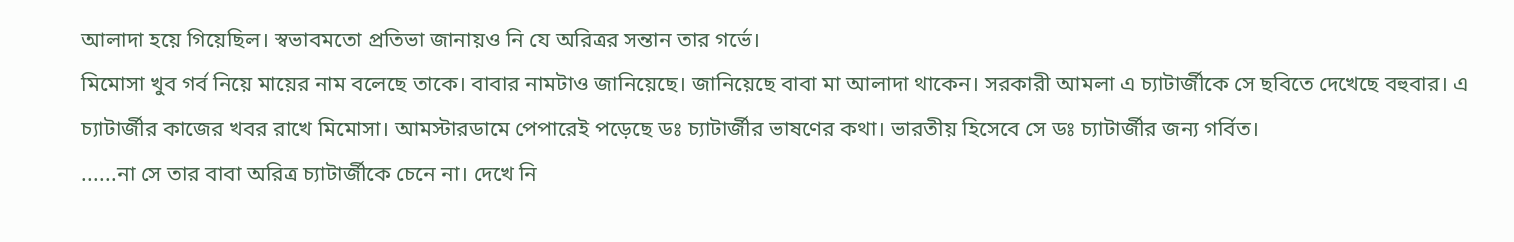আলাদা হয়ে গিয়েছিল। স্বভাবমতো প্রতিভা জানায়ও নি যে অরিত্রর সন্তান তার গর্ভে।
মিমোসা খুব গর্ব নিয়ে মায়ের নাম বলেছে তাকে। বাবার নামটাও জানিয়েছে। জানিয়েছে বাবা মা আলাদা থাকেন। সরকারী আমলা এ চ্যাটার্জীকে সে ছবিতে দেখেছে বহুবার। এ চ্যাটার্জীর কাজের খবর রাখে মিমোসা। আমস্টারডামে পেপারেই পড়েছে ডঃ চ্যাটার্জীর ভাষণের কথা। ভারতীয় হিসেবে সে ডঃ চ্যাটার্জীর জন্য গর্বিত।
......না সে তার বাবা অরিত্র চ্যাটার্জীকে চেনে না। দেখে নি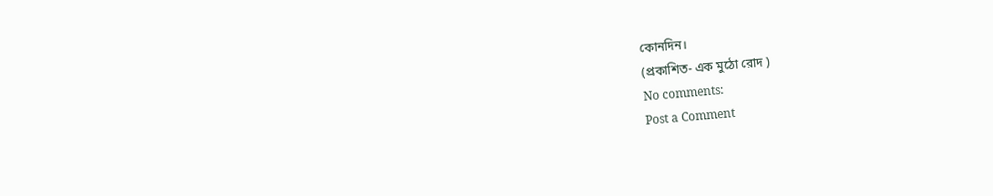কোনদিন।
(প্রকাশিত- এক মুঠো রোদ )
No comments:
Post a Comment